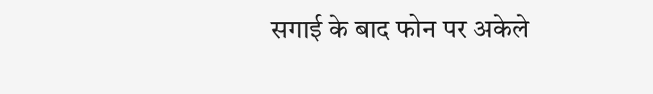सगाई के बाद फोन पर अकेले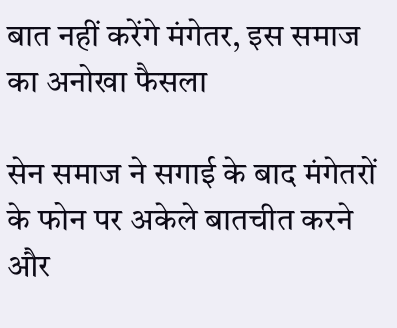बात नहीं करेंगे मंगेतर, इस समाज का अनोखा फैसला

सेन समाज ने सगाई के बाद मंगेतरों के फोन पर अकेले बातचीत करने और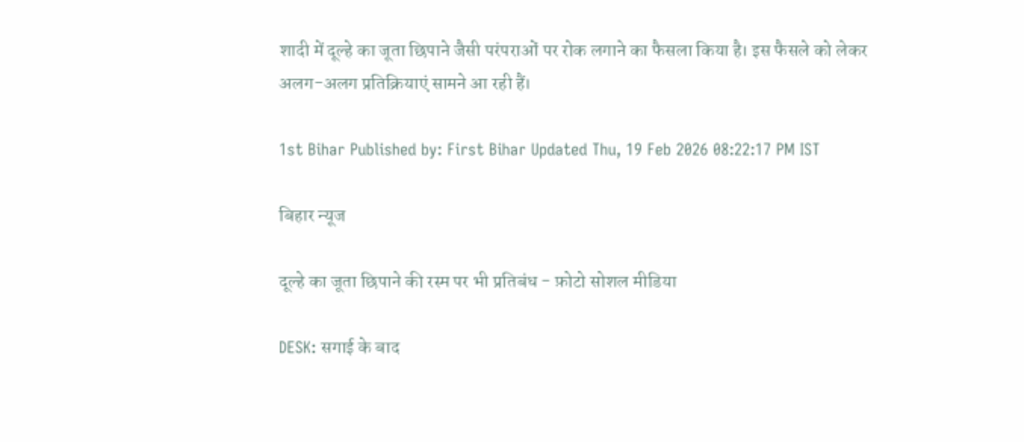शादी में दूल्हे का जूता छिपाने जैसी परंपराओं पर रोक लगाने का फैसला किया है। इस फैसले को लेकर अलग-अलग प्रतिक्रियाएं सामने आ रही हैं।

1st Bihar Published by: First Bihar Updated Thu, 19 Feb 2026 08:22:17 PM IST

बिहार न्यूज

दूल्हे का जूता छिपाने की रस्म पर भी प्रतिबंध - फ़ोटो सोशल मीडिया

DESK: सगाई के बाद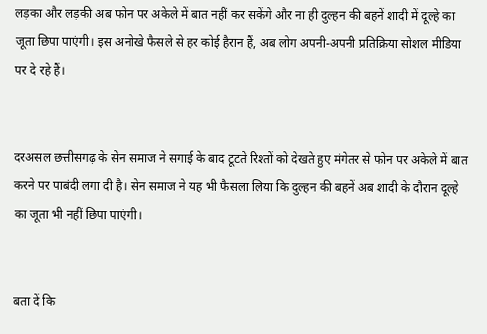लड़का और लड़की अब फोन पर अकेले में बात नहीं कर सकेंगे और ना ही दुल्हन की बहनें शादी में दूल्हे का जूता छिपा पाएंगी। इस अनोखे फैसले से हर कोई हैरान हैं, अब लोग अपनी-अपनी प्रतिक्रिया सोशल मीडिया पर दे रहे हैं।


दरअसल छत्तीसगढ़ के सेन समाज ने सगाई के बाद टूटते रिश्तों को देखते हुए मंगेतर से फोन पर अकेले में बात करने पर पाबंदी लगा दी है। सेन समाज ने यह भी फैसला लिया कि दुल्हन की बहनें अब शादी के दौरान दूल्हे का जूता भी नहीं छिपा पाएंगी।


बता दें कि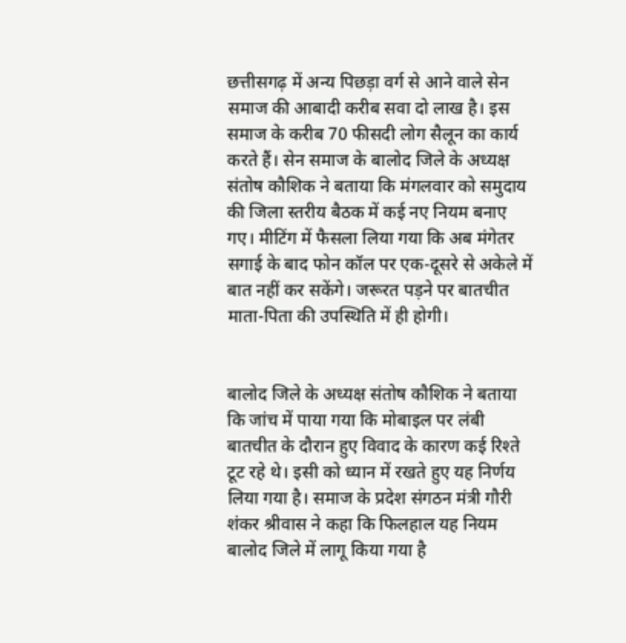छत्तीसगढ़ में अन्य पिछड़ा वर्ग से आने वाले सेन समाज की आबादी करीब सवा दो लाख है। इस समाज के करीब 70 फीसदी लोग सैलून का कार्य करते हैं। सेन समाज के बालोद जिले के अध्यक्ष संतोष कौशिक ने बताया कि मंगलवार को समुदाय की जिला स्तरीय बैठक में कई नए नियम बनाए गए। मीटिंग में फैसला लिया गया कि अब मंगेतर सगाई के बाद फोन कॉल पर एक-दूसरे से अकेले में बात नहीं कर सकेंगे। जरूरत पड़ने पर बातचीत माता-पिता की उपस्थिति में ही होगी।


बालोद जिले के अध्यक्ष संतोष कौशिक ने बताया कि जांच में पाया गया कि मोबाइल पर लंबी बातचीत के दौरान हुए विवाद के कारण कई रिश्ते टूट रहे थे। इसी को ध्यान में रखते हुए यह निर्णय लिया गया है। समाज के प्रदेश संगठन मंत्री गौरी शंकर श्रीवास ने कहा कि फिलहाल यह नियम बालोद जिले में लागू किया गया है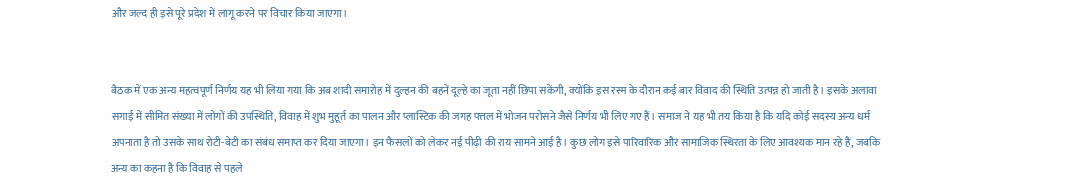और जल्द ही इसे पूरे प्रदेश में लागू करने पर विचार किया जाएगा।


बैठक में एक अन्य महत्वपूर्ण निर्णय यह भी लिया गया कि अब शादी समारोह में दुल्हन की बहनें दूल्हे का जूता नहीं छिपा सकेंगी, क्योंकि इस रस्म के दौरान कई बार विवाद की स्थिति उत्पन्न हो जाती है। इसके अलावा सगाई में सीमित संख्या में लोगों की उपस्थिति, विवाह में शुभ मुहूर्त का पालन और प्लास्टिक की जगह पत्तल में भोजन परोसने जैसे निर्णय भी लिए गए हैं। समाज ने यह भी तय किया है कि यदि कोई सदस्य अन्य धर्म अपनाता है तो उसके साथ रोटी-बेटी का संबंध समाप्त कर दिया जाएगा। इन फैसलों को लेकर नई पीढ़ी की राय सामने आई है। कुछ लोग इसे पारिवारिक और सामाजिक स्थिरता के लिए आवश्यक मान रहे हैं, जबकि अन्य का कहना है कि विवाह से पहले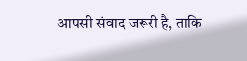आपसी संवाद जरूरी है, ताकि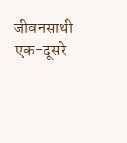जीवनसाथी एक-दूसरे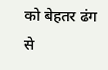को बेहतर ढंग से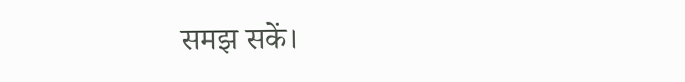समझ सकें।